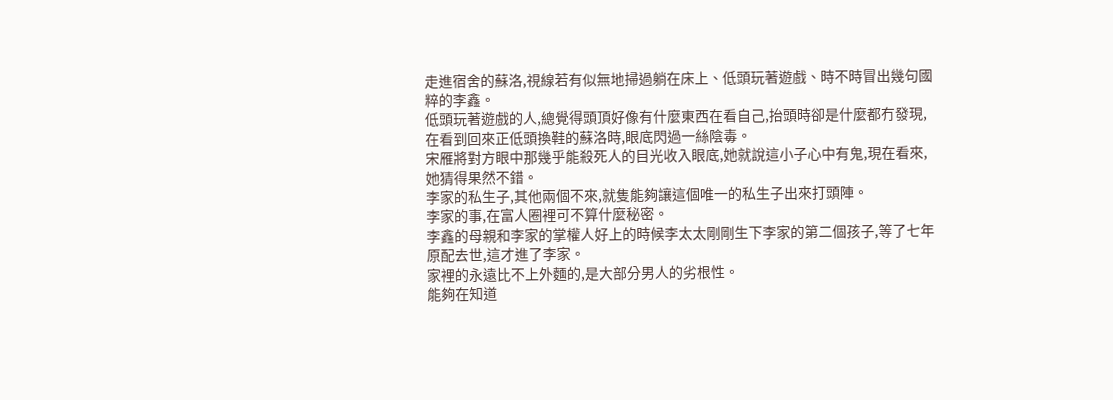走進宿舍的蘇洛,視線若有似無地掃過躺在床上、低頭玩著遊戲、時不時冒出幾句國粹的李鑫。
低頭玩著遊戲的人,總覺得頭頂好像有什麼東西在看自己,抬頭時卻是什麼都冇發現,在看到回來正低頭換鞋的蘇洛時,眼底閃過一絲陰毒。
宋雁將對方眼中那幾乎能殺死人的目光收入眼底,她就說這小子心中有鬼,現在看來,她猜得果然不錯。
李家的私生子,其他兩個不來,就隻能夠讓這個唯一的私生子出來打頭陣。
李家的事,在富人圈裡可不算什麼秘密。
李鑫的母親和李家的掌權人好上的時候李太太剛剛生下李家的第二個孩子,等了七年原配去世,這才進了李家。
家裡的永遠比不上外麵的,是大部分男人的劣根性。
能夠在知道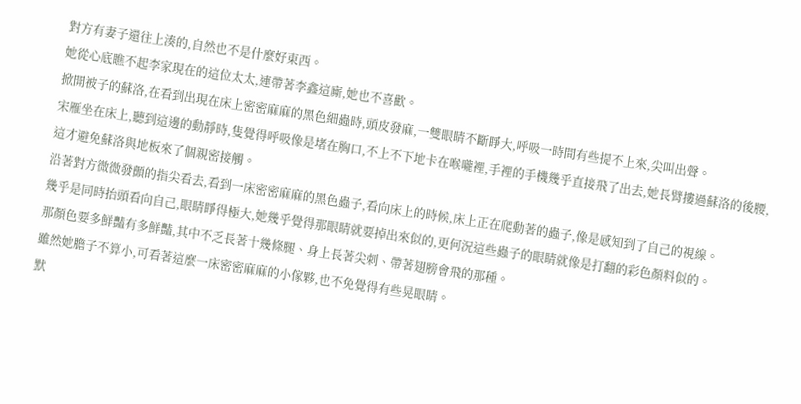對方有妻子還往上湊的,自然也不是什麼好東西。
她從心底瞧不起李家現在的這位太太,連帶著李鑫這廝,她也不喜歡。
掀開被子的蘇洛,在看到出現在床上密密麻麻的黑色細蟲時,頭皮發麻,一雙眼睛不斷睜大,呼吸一時間有些提不上來,尖叫出聲。
宋雁坐在床上,聽到這邊的動靜時,隻覺得呼吸像是堵在胸口,不上不下地卡在喉嚨裡,手裡的手機幾乎直接飛了出去,她長臂摟過蘇洛的後腰,這才避免蘇洛與地板來了個親密接觸。
沿著對方微微發顫的指尖看去,看到一床密密麻麻的黑色蟲子,看向床上的時候,床上正在爬動著的蟲子,像是感知到了自己的視線。
幾乎是同時抬頭看向自己,眼睛睜得極大,她幾乎覺得那眼睛就要掉出來似的,更何況這些蟲子的眼睛就像是打翻的彩色顏料似的。
那顏色要多鮮豔有多鮮豔,其中不乏長著十幾條腿、身上長著尖刺、帶著翅膀會飛的那種。
雖然她膽子不算小,可看著這麼一床密密麻麻的小傢夥,也不免覺得有些晃眼睛。
默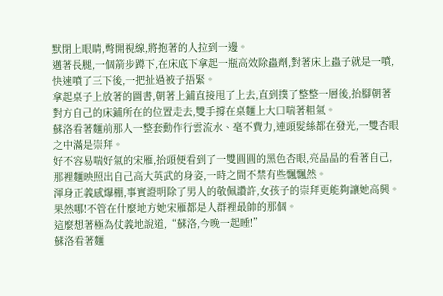默閉上眼睛,彆開視線,將抱著的人拉到一邊。
邁著長腿,一個箭步蹲下,在床底下拿起一瓶高效除蟲劑,對著床上蟲子就是一噴,快速噴了三下後,一把扯過被子捂緊。
拿起桌子上放著的圖書,朝著上鋪直接甩了上去,直到撲了整整一層後,抬腳朝著對方自己的床鋪所在的位置走去,雙手撐在桌麵上大口喘著粗氣。
蘇洛看著麵前那人一整套動作行雲流水、毫不費力,連頭髮絲都在發光,一雙杏眼之中滿是崇拜。
好不容易喘好氣的宋雁,抬頭便看到了一雙圓圓的黑色杏眼,亮晶晶的看著自己,那裡麵映照出自己高大英武的身姿,一時之間不禁有些飄飄然。
渾身正義感爆棚,事實證明除了男人的敬佩讚許,女孩子的崇拜更能夠讓她高興。
果然哪!不管在什麼地方她宋雁都是人群裡最帥的那個。
這麼想著極為仗義地說道,“蘇洛,今晚一起睡!”
蘇洛看著麵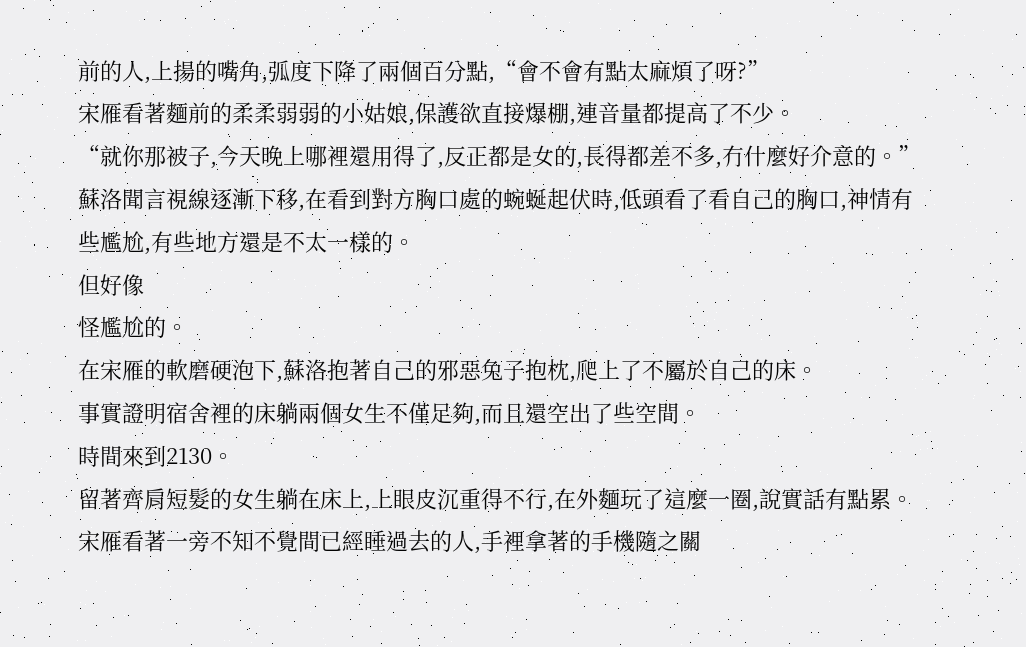前的人,上揚的嘴角,弧度下降了兩個百分點,“會不會有點太麻煩了呀?”
宋雁看著麵前的柔柔弱弱的小姑娘,保護欲直接爆棚,連音量都提高了不少。
“就你那被子,今天晚上哪裡還用得了,反正都是女的,長得都差不多,冇什麼好介意的。”
蘇洛聞言視線逐漸下移,在看到對方胸口處的蜿蜒起伏時,低頭看了看自己的胸口,神情有些尷尬,有些地方還是不太一樣的。
但好像
怪尷尬的。
在宋雁的軟磨硬泡下,蘇洛抱著自己的邪惡兔子抱枕,爬上了不屬於自己的床。
事實證明宿舍裡的床躺兩個女生不僅足夠,而且還空出了些空間。
時間來到2130。
留著齊肩短髮的女生躺在床上,上眼皮沉重得不行,在外麵玩了這麼一圈,說實話有點累。
宋雁看著一旁不知不覺間已經睡過去的人,手裡拿著的手機隨之關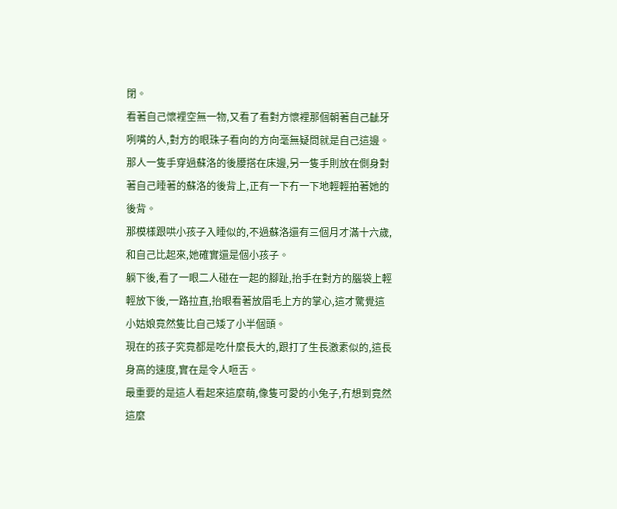閉。
看著自己懷裡空無一物,又看了看對方懷裡那個朝著自己齜牙咧嘴的人,對方的眼珠子看向的方向毫無疑問就是自己這邊。
那人一隻手穿過蘇洛的後腰搭在床邊,另一隻手則放在側身對著自己睡著的蘇洛的後背上,正有一下冇一下地輕輕拍著她的後背。
那模樣跟哄小孩子入睡似的,不過蘇洛還有三個月才滿十六歲,和自己比起來,她確實還是個小孩子。
躺下後,看了一眼二人碰在一起的腳趾,抬手在對方的腦袋上輕輕放下後,一路拉直,抬眼看著放眉毛上方的掌心,這才驚覺這小姑娘竟然隻比自己矮了小半個頭。
現在的孩子究竟都是吃什麼長大的,跟打了生長激素似的,這長身高的速度,實在是令人咂舌。
最重要的是這人看起來這麼萌,像隻可愛的小兔子,冇想到竟然這麼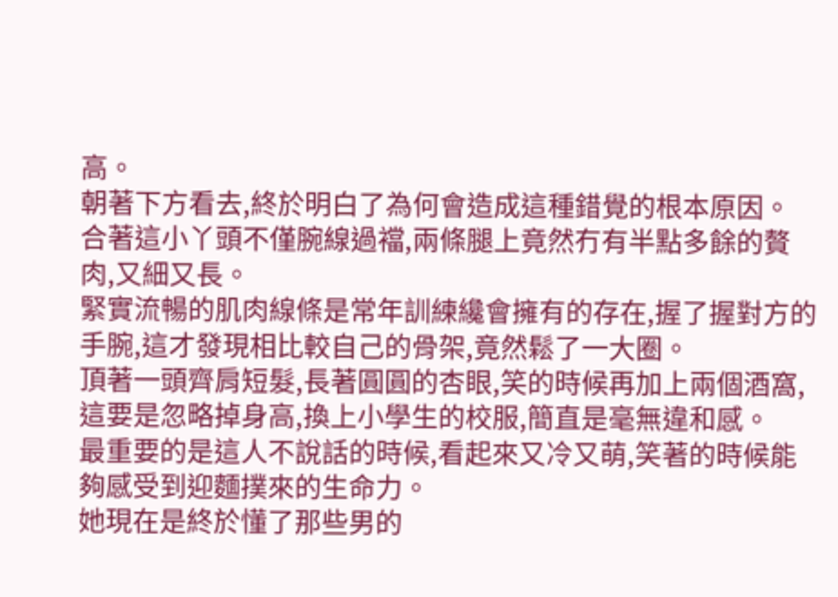高。
朝著下方看去,終於明白了為何會造成這種錯覺的根本原因。
合著這小丫頭不僅腕線過襠,兩條腿上竟然冇有半點多餘的贅肉,又細又長。
緊實流暢的肌肉線條是常年訓練纔會擁有的存在,握了握對方的手腕,這才發現相比較自己的骨架,竟然鬆了一大圈。
頂著一頭齊肩短髮,長著圓圓的杏眼,笑的時候再加上兩個酒窩,這要是忽略掉身高,換上小學生的校服,簡直是毫無違和感。
最重要的是這人不說話的時候,看起來又冷又萌,笑著的時候能夠感受到迎麵撲來的生命力。
她現在是終於懂了那些男的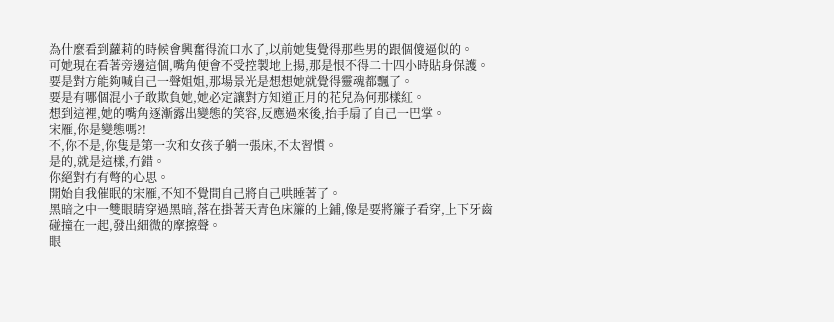為什麼看到蘿莉的時候會興奮得流口水了,以前她隻覺得那些男的跟個傻逼似的。
可她現在看著旁邊這個,嘴角便會不受控製地上揚,那是恨不得二十四小時貼身保護。
要是對方能夠喊自己一聲姐姐,那場景光是想想她就覺得靈魂都飄了。
要是有哪個混小子敢欺負她,她必定讓對方知道正月的花兒為何那樣紅。
想到這裡,她的嘴角逐漸露出變態的笑容,反應過來後,抬手扇了自己一巴掌。
宋雁,你是變態嗎?!
不,你不是,你隻是第一次和女孩子躺一張床,不太習慣。
是的,就是這樣,冇錯。
你絕對冇有彆的心思。
開始自我催眠的宋雁,不知不覺間自己將自己哄睡著了。
黑暗之中一雙眼睛穿過黑暗,落在掛著天青色床簾的上鋪,像是要將簾子看穿,上下牙齒碰撞在一起,發出細微的摩擦聲。
眼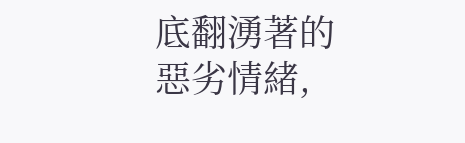底翻湧著的惡劣情緒,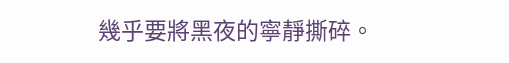幾乎要將黑夜的寧靜撕碎。